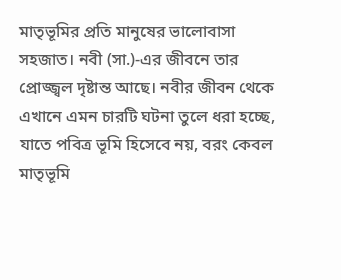মাতৃভূমির প্রতি মানুষের ভালোবাসা সহজাত। নবী (সা.)-এর জীবনে তার প্রোজ্জ্বল দৃষ্টান্ত আছে। নবীর জীবন থেকে এখানে এমন চারটি ঘটনা তুলে ধরা হচ্ছে, যাতে পবিত্র ভূমি হিসেবে নয়, বরং কেবল মাতৃভূমি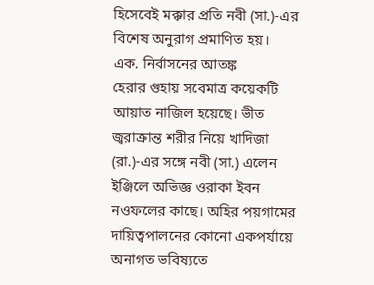হিসেবেই মক্কার প্রতি নবী (সা.)-এর বিশেষ অনুরাগ প্রমাণিত হয়।
এক. নির্বাসনের আতঙ্ক
হেরার গুহায় সবেমাত্র কয়েকটি আয়াত নাজিল হয়েছে। ভীত জ্বরাক্রান্ত শরীর নিয়ে খাদিজা (রা.)-এর সঙ্গে নবী (সা.) এলেন ইঞ্জিলে অভিজ্ঞ ওরাকা ইবন নওফলের কাছে। অহির পয়গামের দায়িত্বপালনের কোনো একপর্যায়ে অনাগত ভবিষ্যতে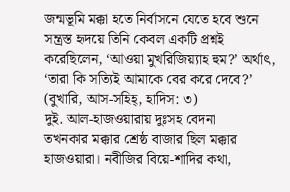জন্মভূমি মক্কা হতে নির্বাসনে যেতে হবে শুনে সন্ত্রস্ত হৃদয়ে তিনি কেবল একটি প্রশ্নই করেছিলেন, ‘আওয়া মুখরিজিয়্যাহ হুম?’ অর্থাৎ, ‘তারা কি সত্যিই আমাকে বের করে দেবে?’ (বুখারি, আস-সহিহ্, হাদিস: ৩)
দুই. আল-হাজওয়ারায় দুঃসহ বেদনা
তখনকার মক্কার শ্রেষ্ঠ বাজার ছিল মক্কার হাজওয়ারা। নবীজির বিয়ে-শাদির কথা,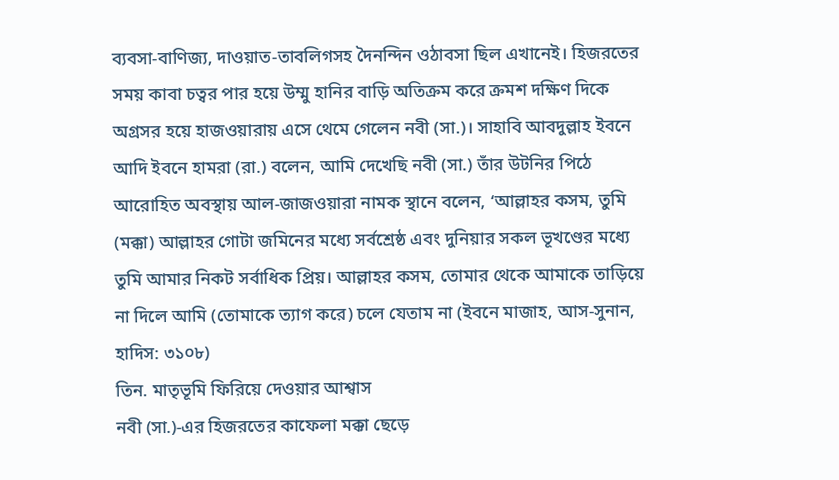ব্যবসা-বাণিজ্য, দাওয়াত-তাবলিগসহ দৈনন্দিন ওঠাবসা ছিল এখানেই। হিজরতের সময় কাবা চত্বর পার হয়ে উম্মু হানির বাড়ি অতিক্রম করে ক্রমশ দক্ষিণ দিকে অগ্রসর হয়ে হাজওয়ারায় এসে থেমে গেলেন নবী (সা.)। সাহাবি আবদুল্লাহ ইবনে আদি ইবনে হামরা (রা.) বলেন, আমি দেখেছি নবী (সা.) তাঁর উটনির পিঠে আরোহিত অবস্থায় আল-জাজওয়ারা নামক স্থানে বলেন, ‘আল্লাহর কসম, তুমি (মক্কা) আল্লাহর গোটা জমিনের মধ্যে সর্বশ্রেষ্ঠ এবং দুনিয়ার সকল ভূখণ্ডের মধ্যে তুমি আমার নিকট সর্বাধিক প্রিয়। আল্লাহর কসম, তোমার থেকে আমাকে তাড়িয়ে না দিলে আমি (তোমাকে ত্যাগ করে) চলে যেতাম না (ইবনে মাজাহ, আস-সুনান, হাদিস: ৩১০৮)
তিন. মাতৃভূমি ফিরিয়ে দেওয়ার আশ্বাস
নবী (সা.)-এর হিজরতের কাফেলা মক্কা ছেড়ে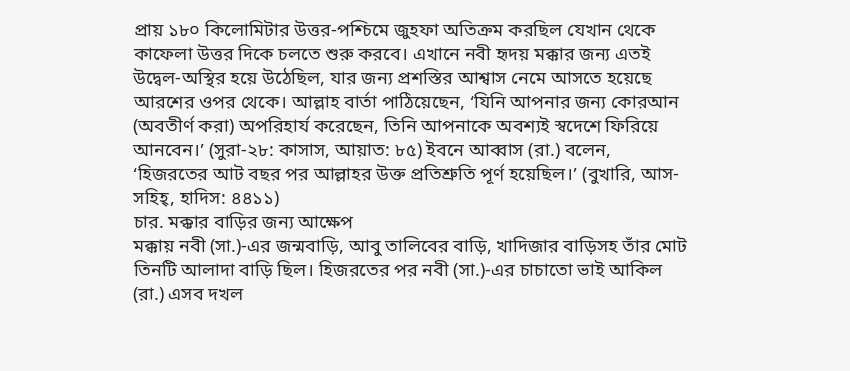প্রায় ১৮০ কিলোমিটার উত্তর-পশ্চিমে জুহফা অতিক্রম করছিল যেখান থেকে কাফেলা উত্তর দিকে চলতে শুরু করবে। এখানে নবী হৃদয় মক্কার জন্য এতই উদ্বেল-অস্থির হয়ে উঠেছিল, যার জন্য প্রশস্তির আশ্বাস নেমে আসতে হয়েছে আরশের ওপর থেকে। আল্লাহ বার্তা পাঠিয়েছেন, ‘যিনি আপনার জন্য কোরআন (অবতীর্ণ করা) অপরিহার্য করেছেন, তিনি আপনাকে অবশ্যই স্বদেশে ফিরিয়ে আনবেন।’ (সুরা-২৮: কাসাস, আয়াত: ৮৫) ইবনে আব্বাস (রা.) বলেন, ‘হিজরতের আট বছর পর আল্লাহর উক্ত প্রতিশ্রুতি পূর্ণ হয়েছিল।’ (বুখারি, আস-সহিহ্, হাদিস: ৪৪১১)
চার. মক্কার বাড়ির জন্য আক্ষেপ
মক্কায় নবী (সা.)-এর জন্মবাড়ি, আবু তালিবের বাড়ি, খাদিজার বাড়িসহ তাঁর মোট তিনটি আলাদা বাড়ি ছিল। হিজরতের পর নবী (সা.)-এর চাচাতো ভাই আকিল (রা.) এসব দখল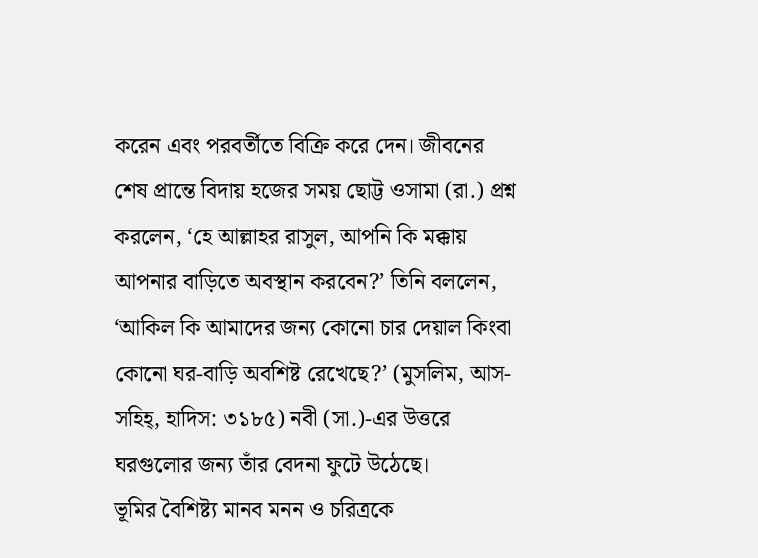করেন এবং পরবর্তীতে বিক্রি করে দেন। জীবনের শেষ প্রান্তে বিদায় হজের সময় ছোট্ট ওসামা (রা.) প্রশ্ন করলেন, ‘হে আল্লাহর রাসুল, আপনি কি মক্কায় আপনার বাড়িতে অবস্থান করবেন?’ তিনি বললেন, ‘আকিল কি আমাদের জন্য কোনো চার দেয়াল কিংবা কোনো ঘর-বাড়ি অবশিষ্ট রেখেছে?’ (মুসলিম, আস-সহিহ্, হাদিস: ৩১৮৫) নবী (সা.)-এর উত্তরে ঘরগুলোর জন্য তাঁর বেদনা ফুটে উঠেছে।
ভূমির বৈশিষ্ট্য মানব মনন ও চরিত্রকে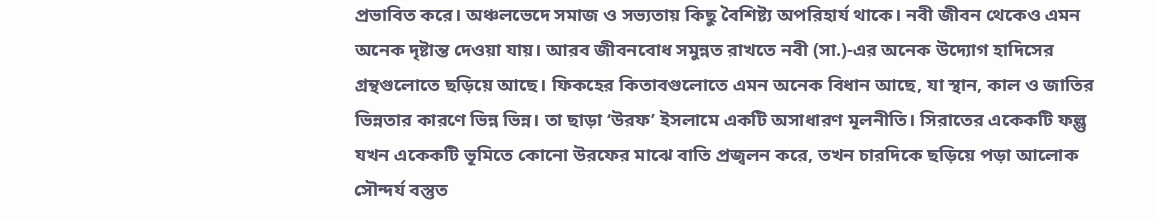প্রভাবিত করে। অঞ্চলভেদে সমাজ ও সভ্যতায় কিছু বৈশিষ্ট্য অপরিহার্য থাকে। নবী জীবন থেকেও এমন অনেক দৃষ্টান্ত দেওয়া যায়। আরব জীবনবোধ সমুন্নত রাখতে নবী (সা.)-এর অনেক উদ্যোগ হাদিসের গ্রন্থগুলোতে ছড়িয়ে আছে। ফিকহের কিতাবগুলোতে এমন অনেক বিধান আছে, যা স্থান, কাল ও জাতির ভিন্নতার কারণে ভিন্ন ভিন্ন। তা ছাড়া ‘উরফ’ ইসলামে একটি অসাধারণ মূলনীতি। সিরাতের একেকটি ফল্গু যখন একেকটি ভূমিতে কোনো উরফের মাঝে বাতি প্রজ্বলন করে, তখন চারদিকে ছড়িয়ে পড়া আলোক সৌন্দর্য বস্তুত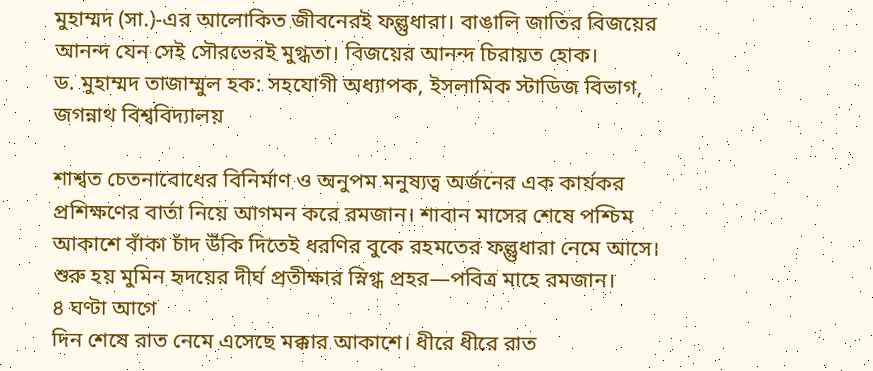মুহাম্মদ (সা.)-এর আলোকিত জীবনেরই ফল্গুধারা। বাঙালি জাতির বিজয়ের আনন্দ যেন সেই সৌরভেরই মুগ্ধতা। বিজয়ের আনন্দ চিরায়ত হোক।
ড. মুহাম্মদ তাজাম্মুল হক: সহযোগী অধ্যাপক, ইসলামিক স্টাডিজ বিভাগ, জগন্নাথ বিশ্ববিদ্যালয়

শাশ্বত চেতনাবোধের বিনির্মাণ ও অনুপম মনুষ্যত্ব অর্জনের এক কার্যকর প্রশিক্ষণের বার্তা নিয়ে আগমন করে রমজান। শাবান মাসের শেষে পশ্চিম আকাশে বাঁকা চাঁদ উঁকি দিতেই ধরণির বুকে রহমতের ফল্গুধারা নেমে আসে। শুরু হয় মুমিন হৃদয়ের দীর্ঘ প্রতীক্ষার স্নিগ্ধ প্রহর—পবিত্র মাহে রমজান।
৪ ঘণ্টা আগে
দিন শেষে রাত নেমে এসেছে মক্কার আকাশে। ধীরে ধীরে রাত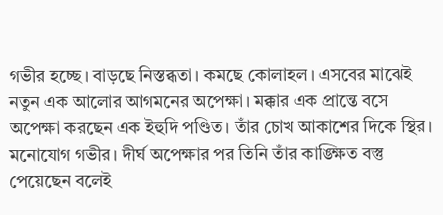গভীর হচ্ছে। বাড়ছে নিস্তব্ধতা। কমছে কোলাহল। এসবের মাঝেই নতুন এক আলোর আগমনের অপেক্ষা। মক্কার এক প্রান্তে বসে অপেক্ষা করছেন এক ইহুদি পণ্ডিত। তাঁর চোখ আকাশের দিকে স্থির। মনোযোগ গভীর। দীর্ঘ অপেক্ষার পর তিনি তাঁর কাঙ্ক্ষিত বস্তু পেয়েছেন বলেই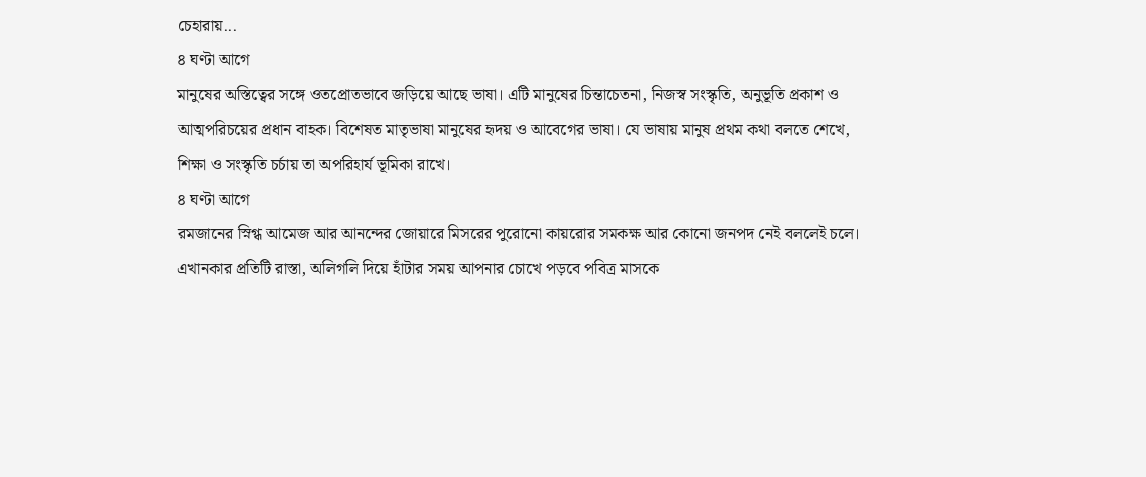চেহারায়...
৪ ঘণ্টা আগে
মানুষের অস্তিত্বের সঙ্গে ওতপ্রোতভাবে জড়িয়ে আছে ভাষা। এটি মানুষের চিন্তাচেতনা, নিজস্ব সংস্কৃতি, অনুভূতি প্রকাশ ও আত্মপরিচয়ের প্রধান বাহক। বিশেষত মাতৃভাষা মানুষের হৃদয় ও আবেগের ভাষা। যে ভাষায় মানুষ প্রথম কথা বলতে শেখে, শিক্ষা ও সংস্কৃতি চর্চায় তা অপরিহার্য ভূমিকা রাখে।
৪ ঘণ্টা আগে
রমজানের স্নিগ্ধ আমেজ আর আনন্দের জোয়ারে মিসরের পুরোনো কায়রোর সমকক্ষ আর কোনো জনপদ নেই বললেই চলে। এখানকার প্রতিটি রাস্তা, অলিগলি দিয়ে হাঁটার সময় আপনার চোখে পড়বে পবিত্র মাসকে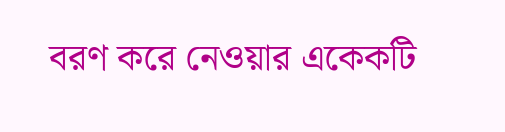বরণ করে নেওয়ার একেকটি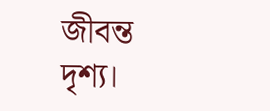জীবন্ত দৃশ্য।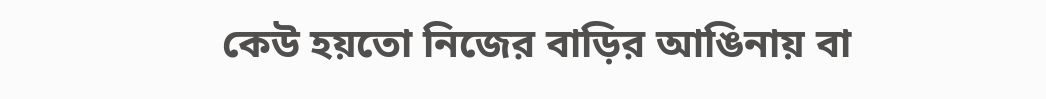কেউ হয়তো নিজের বাড়ির আঙিনায় বা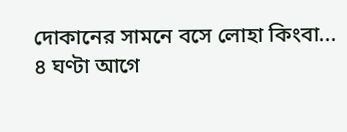দোকানের সামনে বসে লোহা কিংবা...
৪ ঘণ্টা আগে